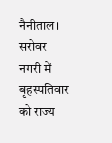नैनीताल। सरोवर नगरी में बृहस्पतिवार को राज्य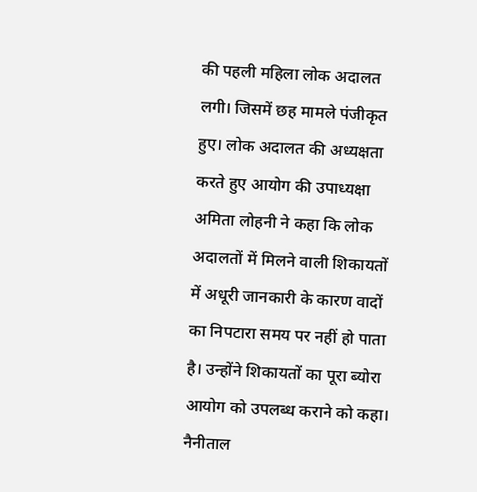की पहली महिला लोक अदालत लगी। जिसमें छह मामले पंजीकृत हुए। लोक अदालत की अध्यक्षता करते हुए आयोग की उपाध्यक्षा अमिता लोहनी ने कहा कि लोक अदालतों में मिलने वाली शिकायतों में अधूरी जानकारी के कारण वादों का निपटारा समय पर नहीं हो पाता है। उन्होंने शिकायतों का पूरा ब्योरा आयोग को उपलब्ध कराने को कहा।
नैनीताल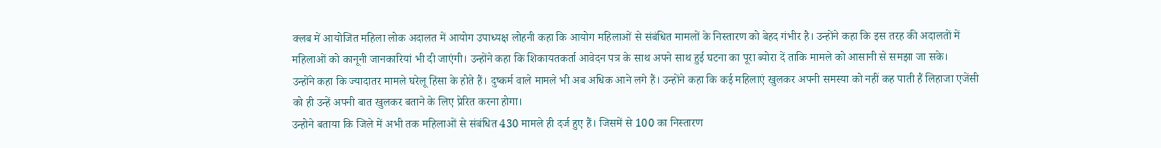क्लब में आयोजित महिला लोक अदालत में आयोग उपाध्यक्ष लोहनी कहा कि आयोग महिलाओं से संबंधित मामलों के निस्तारण को बेहद गंभीर है। उन्होंने कहा कि इस तरह की अदालतों में महिलाओं को कानूनी जानकारियां भी दी जाएंगी। उन्होंने कहा कि शिकायतकर्ता आवेदन पत्र के साथ अपने साथ हुई घटना का पूरा ब्योरा दें ताकि मामले को आसानी से समझा जा सके।
उन्होंने कहा कि ज्यादातर मामले घरेलू हिंसा के होते हैं। दुष्कर्म वाले मामले भी अब अधिक आने लगे हैं। उन्होंने कहा कि कई महिलाएं खुलकर अपनी समस्या को नहीं कह पाती हैं लिहाजा एजेंसी को ही उन्हें अपनी बात खुलकर बताने के लिए प्रेरित करना होगा।
उन्होने बताया कि जिले में अभी तक महिलाओं से संबंधित 430 मामले ही दर्ज हुए हैं। जिसमें से 100 का निस्तारण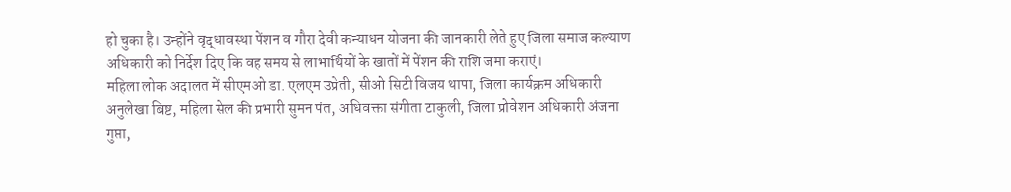हो चुका है। उन्होंने वृद्धावस्था पेंशन व गौरा देवी कन्याधन योजना की जानकारी लेते हुए जिला समाज कल्याण अधिकारी को निर्देश दिए कि वह समय से लाभार्थियों के खातों में पेंशन की राशि जमा कराएं।
महिला लोक अदालत में सीएमओ डा. एलएम उप्रेती, सीओ सिटी विजय थापा, जिला कार्यक्रम अधिकारी अनुलेखा बिष्ट, महिला सेल की प्रभारी सुमन पंत, अधिवक्ता संगीता टाकुली, जिला प्रोवेशन अधिकारी अंजना गुप्ता,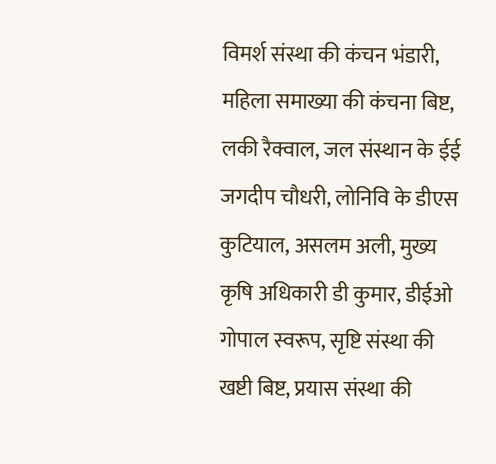विमर्श संस्था की कंचन भंडारी, महिला समाख्या की कंचना बिष्ट, लकी रैक्वाल, जल संस्थान के ईई जगदीप चौधरी, लोनिवि के डीएस कुटियाल, असलम अली, मुख्य कृषि अधिकारी डी कुमार, डीईओ गोपाल स्वरूप, सृष्टि संस्था की खष्टी बिष्ट, प्रयास संस्था की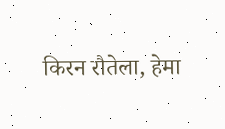किरन रौतेला, हेमा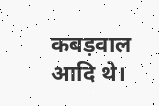कबड़वाल आदि थे।